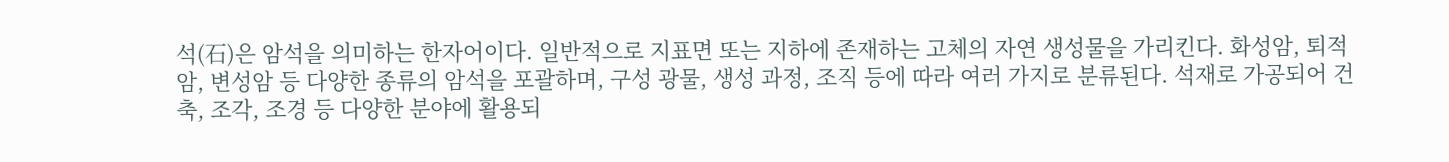석(石)은 암석을 의미하는 한자어이다. 일반적으로 지표면 또는 지하에 존재하는 고체의 자연 생성물을 가리킨다. 화성암, 퇴적암, 변성암 등 다양한 종류의 암석을 포괄하며, 구성 광물, 생성 과정, 조직 등에 따라 여러 가지로 분류된다. 석재로 가공되어 건축, 조각, 조경 등 다양한 분야에 활용되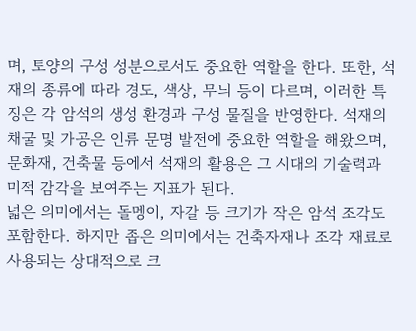며, 토양의 구성 성분으로서도 중요한 역할을 한다. 또한, 석재의 종류에 따라 경도, 색상, 무늬 등이 다르며, 이러한 특징은 각 암석의 생성 환경과 구성 물질을 반영한다. 석재의 채굴 및 가공은 인류 문명 발전에 중요한 역할을 해왔으며, 문화재, 건축물 등에서 석재의 활용은 그 시대의 기술력과 미적 감각을 보여주는 지표가 된다.
넓은 의미에서는 돌멩이, 자갈 등 크기가 작은 암석 조각도 포함한다. 하지만 좁은 의미에서는 건축자재나 조각 재료로 사용되는 상대적으로 크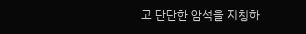고 단단한 암석을 지칭하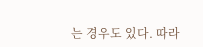는 경우도 있다. 따라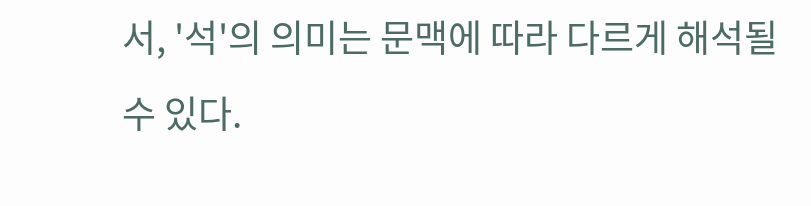서, '석'의 의미는 문맥에 따라 다르게 해석될 수 있다.